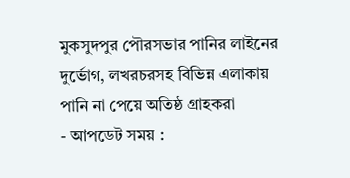মুকসুদপুর পৌরসভার পানির লাইনের দুর্ভোগ, লখরচরসহ বিভিন্ন এলাকায় পানি না পেয়ে অতিষ্ঠ গ্রাহকরা
- আপডেট সময় :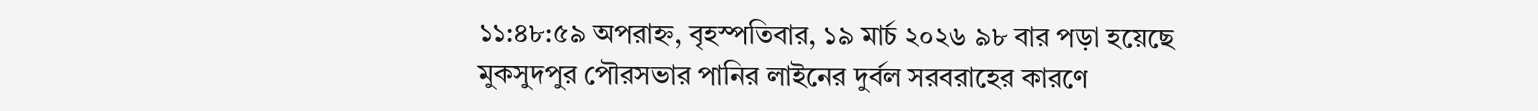১১:৪৮:৫৯ অপরাহ্ন, বৃহস্পতিবার, ১৯ মার্চ ২০২৬ ৯৮ বার পড়া হয়েছে
মুকসুদপুর পৌরসভার পানির লাইনের দুর্বল সরবরাহের কারণে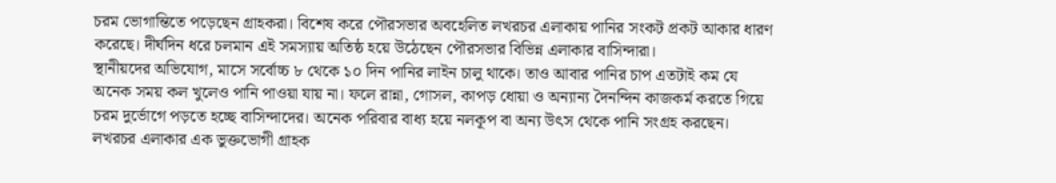চরম ভোগান্তিতে পড়েছেন গ্রাহকরা। বিশেষ করে পৌরসভার অবহেলিত লখরচর এলাকায় পানির সংকট প্রকট আকার ধারণ করেছে। দীর্ঘদিন ধরে চলমান এই সমস্যায় অতিষ্ঠ হয়ে উঠেছেন পৌরসভার বিভিন্ন এলাকার বাসিন্দারা।
স্থানীয়দের অভিযোগ, মাসে সর্বোচ্চ ৮ থেকে ১০ দিন পানির লাইন চালু থাকে। তাও আবার পানির চাপ এতটাই কম যে অনেক সময় কল খুলেও পানি পাওয়া যায় না। ফলে রান্না, গোসল, কাপড় ধোয়া ও অন্যান্য দৈনন্দিন কাজকর্ম করতে গিয়ে চরম দুর্ভোগে পড়তে হচ্ছে বাসিন্দাদের। অনেক পরিবার বাধ্য হয়ে নলকূপ বা অন্য উৎস থেকে পানি সংগ্রহ করছেন। লখরচর এলাকার এক ভুক্তভোগী গ্রাহক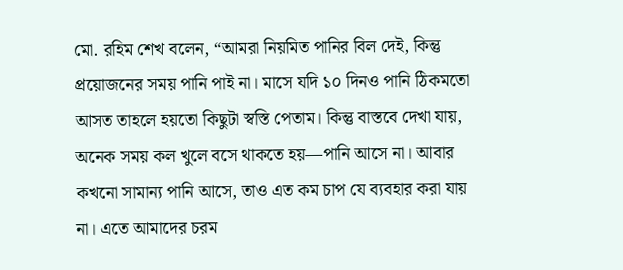মো. রহিম শেখ বলেন, “আমরা নিয়মিত পানির বিল দেই, কিন্তু প্রয়োজনের সময় পানি পাই না। মাসে যদি ১০ দিনও পানি ঠিকমতো আসত তাহলে হয়তো কিছুটা স্বস্তি পেতাম। কিন্তু বাস্তবে দেখা যায়, অনেক সময় কল খুলে বসে থাকতে হয়—পানি আসে না। আবার কখনো সামান্য পানি আসে, তাও এত কম চাপ যে ব্যবহার করা যায় না। এতে আমাদের চরম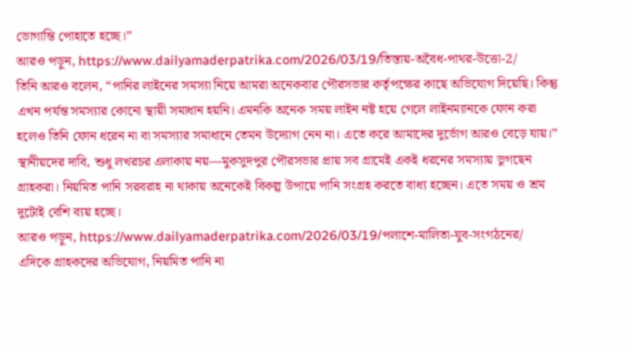ভোগান্তি পোহাতে হচ্ছে।”
আরও পড়ুন, https://www.dailyamaderpatrika.com/2026/03/19/তিস্তায়-অবৈধ-পাথর-উত্তো-2/
তিনি আরও বলেন, “পানির লাইনের সমস্যা নিয়ে আমরা অনেকবার পৌরসভার কর্তৃপক্ষের কাছে অভিযোগ দিয়েছি। কিন্তু এখন পর্যন্ত সমস্যার কোনো স্থায়ী সমাধান হয়নি। এমনকি অনেক সময় লাইন নষ্ট হয়ে গেলে লাইনম্যানকে ফোন করা হলেও তিনি ফোন ধরেন না বা সমস্যার সমাধানে তেমন উদ্যোগ নেন না। এতে করে আমাদের দুর্ভোগ আরও বেড়ে যায়।”
স্থানীয়দের দাবি, শুধু লখরচর এলাকায় নয়—মুকসুদপুর পৌরসভার প্রায় সব গ্রামেই একই ধরনের সমস্যায় ভুগছেন গ্রাহকরা। নিয়মিত পানি সরবরাহ না থাকায় অনেকেই বিকল্প উপায়ে পানি সংগ্রহ করতে বাধ্য হচ্ছেন। এতে সময় ও শ্রম দুটোই বেশি ব্যয় হচ্ছে।
আরও পড়ুন, https://www.dailyamaderpatrika.com/2026/03/19/পলাশে-মালিতা-যুব-সংগঠনের/
এদিকে গ্রাহকদের অভিযোগ, নিয়মিত পানি না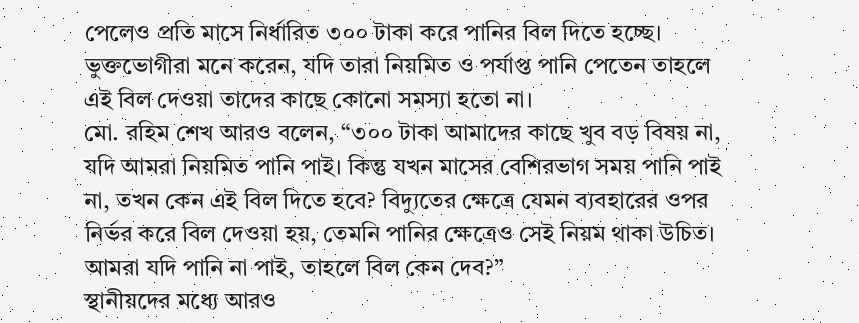পেলেও প্রতি মাসে নির্ধারিত ৩০০ টাকা করে পানির বিল দিতে হচ্ছে। ভুক্তভোগীরা মনে করেন, যদি তারা নিয়মিত ও পর্যাপ্ত পানি পেতেন তাহলে এই বিল দেওয়া তাদের কাছে কোনো সমস্যা হতো না।
মো. রহিম শেখ আরও বলেন, “৩০০ টাকা আমাদের কাছে খুব বড় বিষয় না, যদি আমরা নিয়মিত পানি পাই। কিন্তু যখন মাসের বেশিরভাগ সময় পানি পাই না, তখন কেন এই বিল দিতে হবে? বিদ্যুতের ক্ষেত্রে যেমন ব্যবহারের ওপর নির্ভর করে বিল দেওয়া হয়, তেমনি পানির ক্ষেত্রেও সেই নিয়ম থাকা উচিত। আমরা যদি পানি না পাই, তাহলে বিল কেন দেব?”
স্থানীয়দের মধ্যে আরও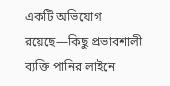একটি অভিযোগ রয়েছে—কিছু প্রভাবশালী ব্যক্তি পানির লাইনে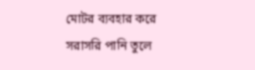মোটর ব্যবহার করে সরাসরি পানি তুলে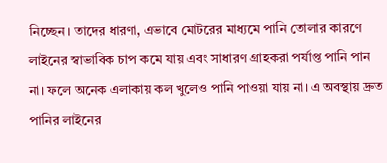নিচ্ছেন। তাদের ধারণা, এভাবে মোটরের মাধ্যমে পানি তোলার কারণে লাইনের স্বাভাবিক চাপ কমে যায় এবং সাধারণ গ্রাহকরা পর্যাপ্ত পানি পান না। ফলে অনেক এলাকায় কল খুলেও পানি পাওয়া যায় না। এ অবস্থায় দ্রুত পানির লাইনের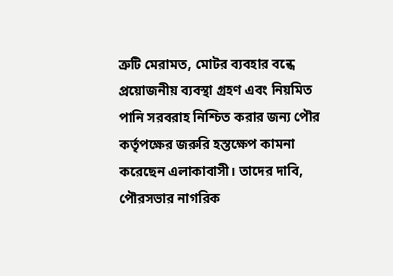ত্রুটি মেরামত, মোটর ব্যবহার বন্ধে প্রয়োজনীয় ব্যবস্থা গ্রহণ এবং নিয়মিত পানি সরবরাহ নিশ্চিত করার জন্য পৌর কর্তৃপক্ষের জরুরি হস্তক্ষেপ কামনা করেছেন এলাকাবাসী। তাদের দাবি, পৌরসভার নাগরিক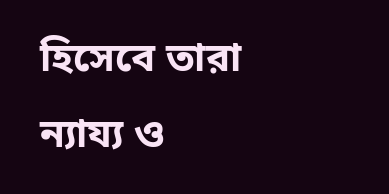হিসেবে তারা ন্যায্য ও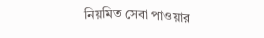নিয়মিত সেবা পাওয়ার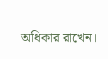অধিকার রাখেন।